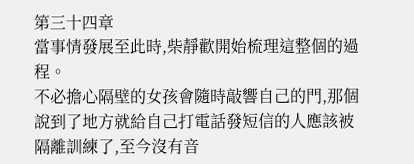第三十四章
當事情發展至此時,柴靜歡開始梳理這整個的過程。
不必擔心隔壁的女孩會隨時敲響自己的門,那個說到了地方就給自己打電話發短信的人應該被隔離訓練了,至今沒有音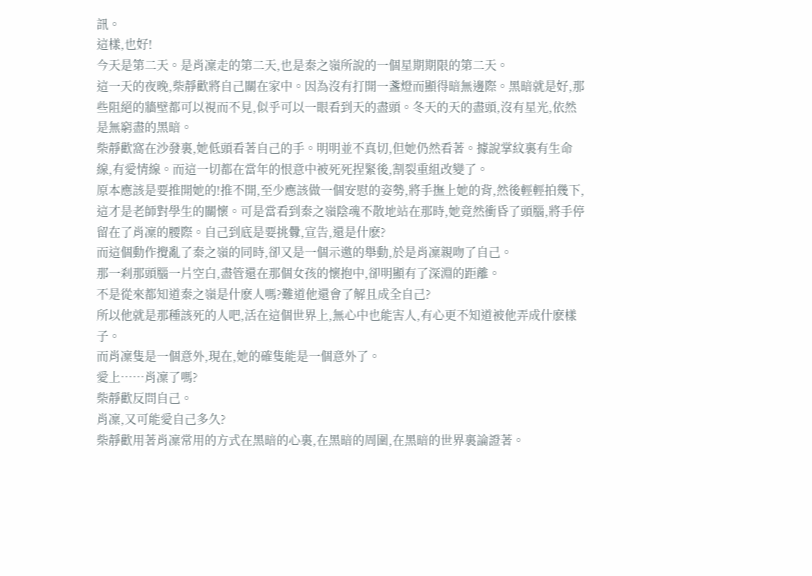訊。
這樣,也好!
今天是第二天。是肖凜走的第二天,也是秦之嶺所說的一個星期期限的第二天。
這一天的夜晚,柴靜歡將自己關在家中。因為沒有打開一盞燈而顯得暗無邊際。黑暗就是好,那些阻絕的牆壁都可以視而不見,似乎可以一眼看到天的盡頭。冬天的天的盡頭,沒有星光,依然是無窮盡的黑暗。
柴靜歡窩在沙發裏,她低頭看著自己的手。明明並不真切,但她仍然看著。據說掌紋裏有生命線,有愛情線。而這一切都在當年的恨意中被死死捏緊後,割裂重組改變了。
原本應該是要推開她的!推不開,至少應該做一個安慰的姿勢,將手撫上她的背,然後輕輕拍幾下,這才是老師對學生的關懷。可是當看到秦之嶺陰魂不散地站在那時,她竟然衝昏了頭腦,將手停留在了肖凜的腰際。自己到底是要挑釁,宣告,還是什麽?
而這個動作攪亂了秦之嶺的同時,卻又是一個示邀的舉動,於是肖凜親吻了自己。
那一刹那頭腦一片空白,盡管還在那個女孩的懷抱中,卻明顯有了深淵的距離。
不是從來都知道秦之嶺是什麽人嗎?難道他還會了解且成全自己?
所以他就是那種該死的人吧,活在這個世界上,無心中也能害人,有心更不知道被他弄成什麽樣子。
而肖凜隻是一個意外,現在,她的確隻能是一個意外了。
愛上……肖凜了嗎?
柴靜歡反問自己。
肖凜,又可能愛自己多久?
柴靜歡用著肖凜常用的方式在黑暗的心裏,在黑暗的周圍,在黑暗的世界裏論證著。